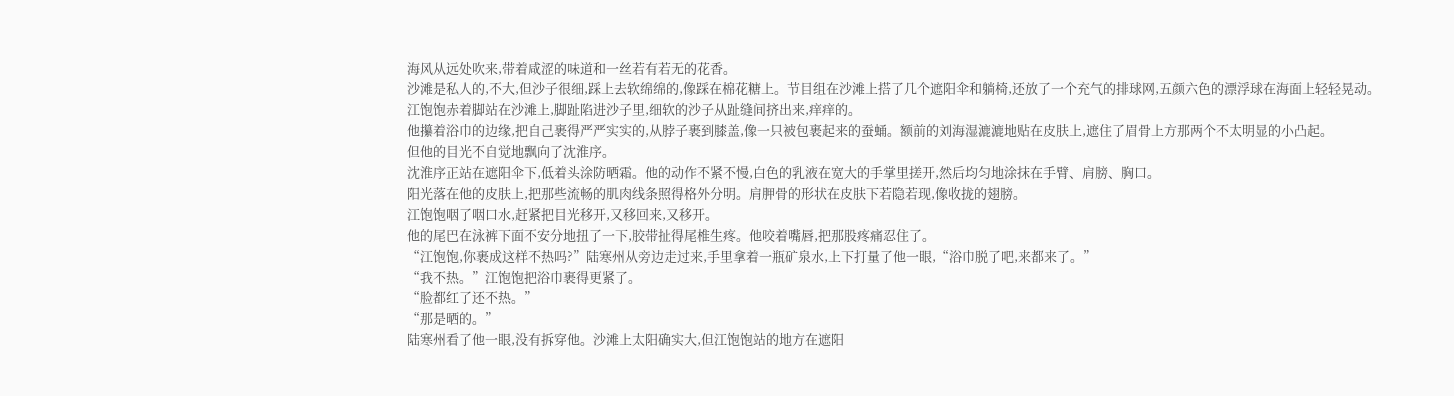海风从远处吹来,带着咸涩的味道和一丝若有若无的花香。
沙滩是私人的,不大,但沙子很细,踩上去软绵绵的,像踩在棉花糖上。节目组在沙滩上搭了几个遮阳伞和躺椅,还放了一个充气的排球网,五颜六色的漂浮球在海面上轻轻晃动。
江饱饱赤着脚站在沙滩上,脚趾陷进沙子里,细软的沙子从趾缝间挤出来,痒痒的。
他攥着浴巾的边缘,把自己裹得严严实实的,从脖子裹到膝盖,像一只被包裹起来的蚕蛹。额前的刘海湿漉漉地贴在皮肤上,遮住了眉骨上方那两个不太明显的小凸起。
但他的目光不自觉地飘向了沈淮序。
沈淮序正站在遮阳伞下,低着头涂防晒霜。他的动作不紧不慢,白色的乳液在宽大的手掌里搓开,然后均匀地涂抹在手臂、肩膀、胸口。
阳光落在他的皮肤上,把那些流畅的肌肉线条照得格外分明。肩胛骨的形状在皮肤下若隐若现,像收拢的翅膀。
江饱饱咽了咽口水,赶紧把目光移开,又移回来,又移开。
他的尾巴在泳裤下面不安分地扭了一下,胶带扯得尾椎生疼。他咬着嘴唇,把那股疼痛忍住了。
“江饱饱,你裹成这样不热吗?”陆寒州从旁边走过来,手里拿着一瓶矿泉水,上下打量了他一眼,“浴巾脱了吧,来都来了。”
“我不热。”江饱饱把浴巾裹得更紧了。
“脸都红了还不热。”
“那是晒的。”
陆寒州看了他一眼,没有拆穿他。沙滩上太阳确实大,但江饱饱站的地方在遮阳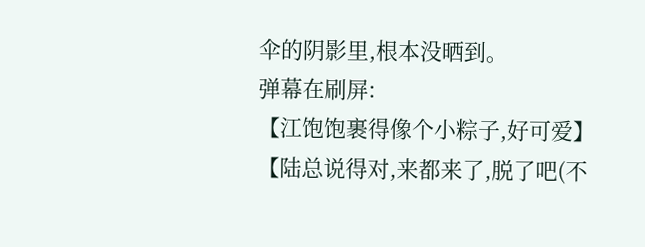伞的阴影里,根本没晒到。
弹幕在刷屏:
【江饱饱裹得像个小粽子,好可爱】
【陆总说得对,来都来了,脱了吧(不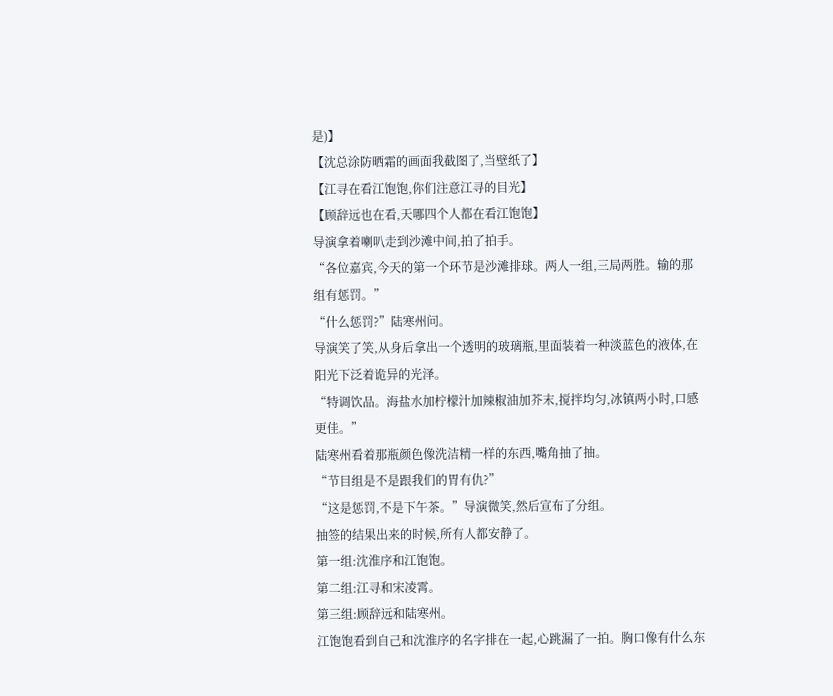是)】
【沈总涂防晒霜的画面我截图了,当壁纸了】
【江寻在看江饱饱,你们注意江寻的目光】
【顾辞远也在看,天哪四个人都在看江饱饱】
导演拿着喇叭走到沙滩中间,拍了拍手。
“各位嘉宾,今天的第一个环节是沙滩排球。两人一组,三局两胜。输的那组有惩罚。”
“什么惩罚?”陆寒州问。
导演笑了笑,从身后拿出一个透明的玻璃瓶,里面装着一种淡蓝色的液体,在阳光下泛着诡异的光泽。
“特调饮品。海盐水加柠檬汁加辣椒油加芥末,搅拌均匀,冰镇两小时,口感更佳。”
陆寒州看着那瓶颜色像洗洁精一样的东西,嘴角抽了抽。
“节目组是不是跟我们的胃有仇?”
“这是惩罚,不是下午茶。”导演微笑,然后宣布了分组。
抽签的结果出来的时候,所有人都安静了。
第一组:沈淮序和江饱饱。
第二组:江寻和宋凌霄。
第三组:顾辞远和陆寒州。
江饱饱看到自己和沈淮序的名字排在一起,心跳漏了一拍。胸口像有什么东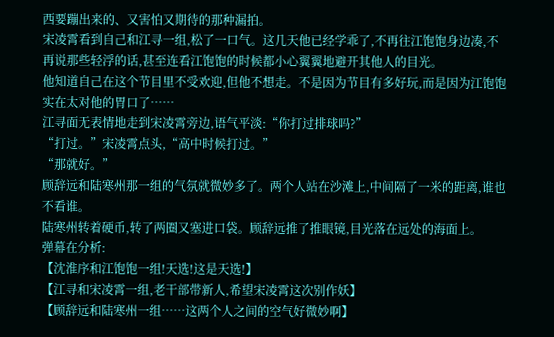西要蹦出来的、又害怕又期待的那种漏拍。
宋凌霄看到自己和江寻一组,松了一口气。这几天他已经学乖了,不再往江饱饱身边凑,不再说那些轻浮的话,甚至连看江饱饱的时候都小心翼翼地避开其他人的目光。
他知道自己在这个节目里不受欢迎,但他不想走。不是因为节目有多好玩,而是因为江饱饱实在太对他的胃口了……
江寻面无表情地走到宋凌霄旁边,语气平淡:“你打过排球吗?”
“打过。”宋凌霄点头,“高中时候打过。”
“那就好。”
顾辞远和陆寒州那一组的气氛就微妙多了。两个人站在沙滩上,中间隔了一米的距离,谁也不看谁。
陆寒州转着硬币,转了两圈又塞进口袋。顾辞远推了推眼镜,目光落在远处的海面上。
弹幕在分析:
【沈淮序和江饱饱一组!天选!这是天选!】
【江寻和宋凌霄一组,老干部带新人,希望宋凌霄这次别作妖】
【顾辞远和陆寒州一组……这两个人之间的空气好微妙啊】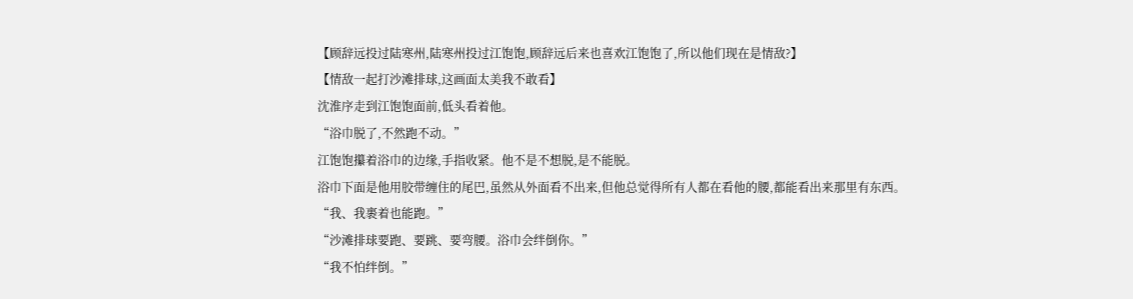【顾辞远投过陆寒州,陆寒州投过江饱饱,顾辞远后来也喜欢江饱饱了,所以他们现在是情敌?】
【情敌一起打沙滩排球,这画面太美我不敢看】
沈淮序走到江饱饱面前,低头看着他。
“浴巾脱了,不然跑不动。”
江饱饱攥着浴巾的边缘,手指收紧。他不是不想脱,是不能脱。
浴巾下面是他用胶带缠住的尾巴,虽然从外面看不出来,但他总觉得所有人都在看他的腰,都能看出来那里有东西。
“我、我裹着也能跑。”
“沙滩排球要跑、要跳、要弯腰。浴巾会绊倒你。”
“我不怕绊倒。”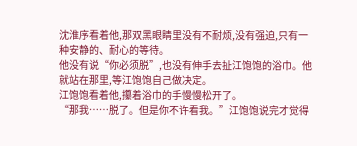沈淮序看着他,那双黑眼睛里没有不耐烦,没有强迫,只有一种安静的、耐心的等待。
他没有说“你必须脱”,也没有伸手去扯江饱饱的浴巾。他就站在那里,等江饱饱自己做决定。
江饱饱看着他,攥着浴巾的手慢慢松开了。
“那我……脱了。但是你不许看我。”江饱饱说完才觉得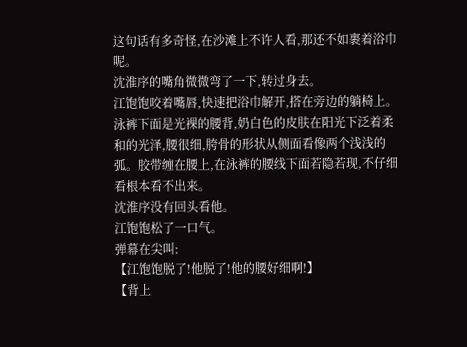这句话有多奇怪,在沙滩上不许人看,那还不如裹着浴巾呢。
沈淮序的嘴角微微弯了一下,转过身去。
江饱饱咬着嘴唇,快速把浴巾解开,搭在旁边的躺椅上。
泳裤下面是光裸的腰背,奶白色的皮肤在阳光下泛着柔和的光泽,腰很细,胯骨的形状从侧面看像两个浅浅的弧。胶带缠在腰上,在泳裤的腰线下面若隐若现,不仔细看根本看不出来。
沈淮序没有回头看他。
江饱饱松了一口气。
弹幕在尖叫:
【江饱饱脱了!他脱了!他的腰好细啊!】
【背上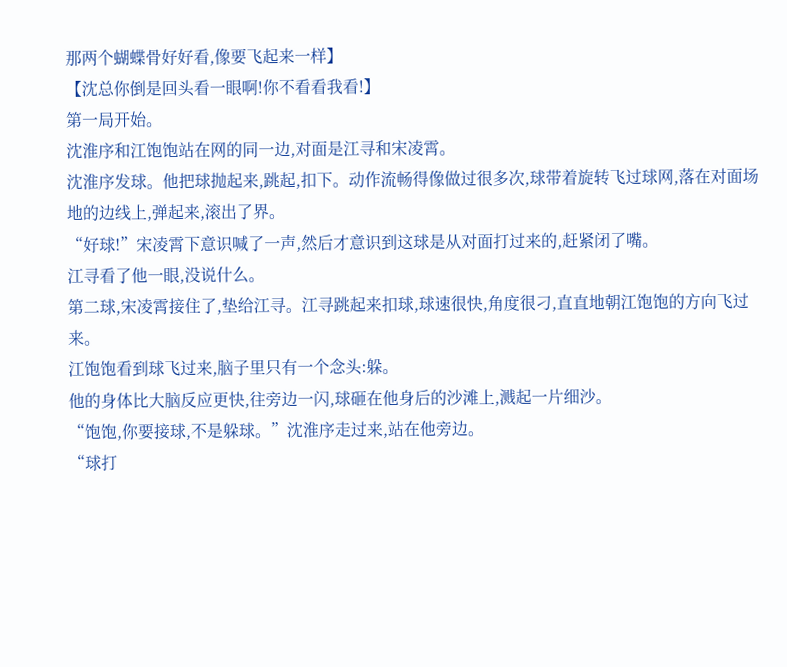那两个蝴蝶骨好好看,像要飞起来一样】
【沈总你倒是回头看一眼啊!你不看看我看!】
第一局开始。
沈淮序和江饱饱站在网的同一边,对面是江寻和宋凌霄。
沈淮序发球。他把球抛起来,跳起,扣下。动作流畅得像做过很多次,球带着旋转飞过球网,落在对面场地的边线上,弹起来,滚出了界。
“好球!”宋凌霄下意识喊了一声,然后才意识到这球是从对面打过来的,赶紧闭了嘴。
江寻看了他一眼,没说什么。
第二球,宋凌霄接住了,垫给江寻。江寻跳起来扣球,球速很快,角度很刁,直直地朝江饱饱的方向飞过来。
江饱饱看到球飞过来,脑子里只有一个念头:躲。
他的身体比大脑反应更快,往旁边一闪,球砸在他身后的沙滩上,溅起一片细沙。
“饱饱,你要接球,不是躲球。”沈淮序走过来,站在他旁边。
“球打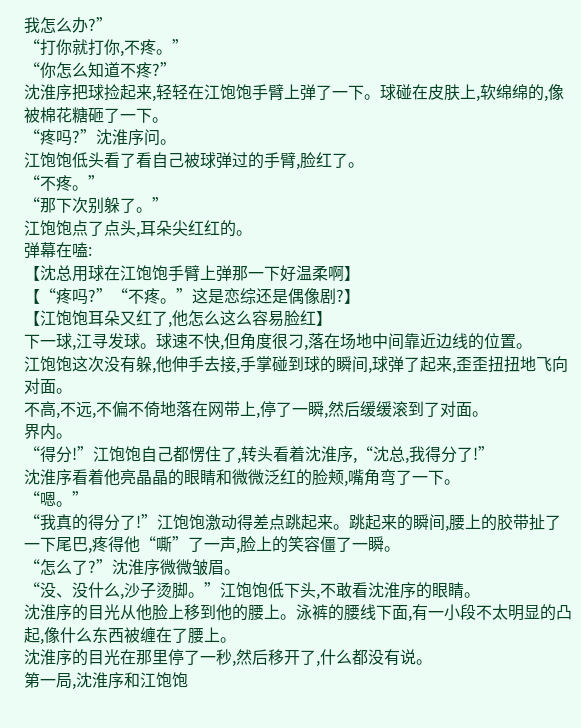我怎么办?”
“打你就打你,不疼。”
“你怎么知道不疼?”
沈淮序把球捡起来,轻轻在江饱饱手臂上弹了一下。球碰在皮肤上,软绵绵的,像被棉花糖砸了一下。
“疼吗?”沈淮序问。
江饱饱低头看了看自己被球弹过的手臂,脸红了。
“不疼。”
“那下次别躲了。”
江饱饱点了点头,耳朵尖红红的。
弹幕在嗑:
【沈总用球在江饱饱手臂上弹那一下好温柔啊】
【“疼吗?”“不疼。”这是恋综还是偶像剧?】
【江饱饱耳朵又红了,他怎么这么容易脸红】
下一球,江寻发球。球速不快,但角度很刁,落在场地中间靠近边线的位置。
江饱饱这次没有躲,他伸手去接,手掌碰到球的瞬间,球弹了起来,歪歪扭扭地飞向对面。
不高,不远,不偏不倚地落在网带上,停了一瞬,然后缓缓滚到了对面。
界内。
“得分!”江饱饱自己都愣住了,转头看着沈淮序,“沈总,我得分了!”
沈淮序看着他亮晶晶的眼睛和微微泛红的脸颊,嘴角弯了一下。
“嗯。”
“我真的得分了!”江饱饱激动得差点跳起来。跳起来的瞬间,腰上的胶带扯了一下尾巴,疼得他“嘶”了一声,脸上的笑容僵了一瞬。
“怎么了?”沈淮序微微皱眉。
“没、没什么,沙子烫脚。”江饱饱低下头,不敢看沈淮序的眼睛。
沈淮序的目光从他脸上移到他的腰上。泳裤的腰线下面,有一小段不太明显的凸起,像什么东西被缠在了腰上。
沈淮序的目光在那里停了一秒,然后移开了,什么都没有说。
第一局,沈淮序和江饱饱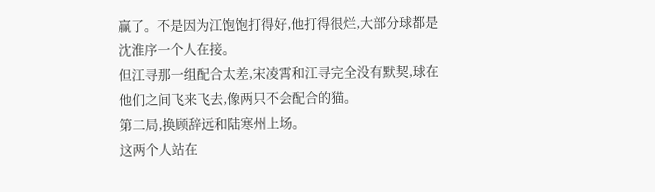赢了。不是因为江饱饱打得好,他打得很烂,大部分球都是沈淮序一个人在接。
但江寻那一组配合太差,宋凌霄和江寻完全没有默契,球在他们之间飞来飞去,像两只不会配合的猫。
第二局,换顾辞远和陆寒州上场。
这两个人站在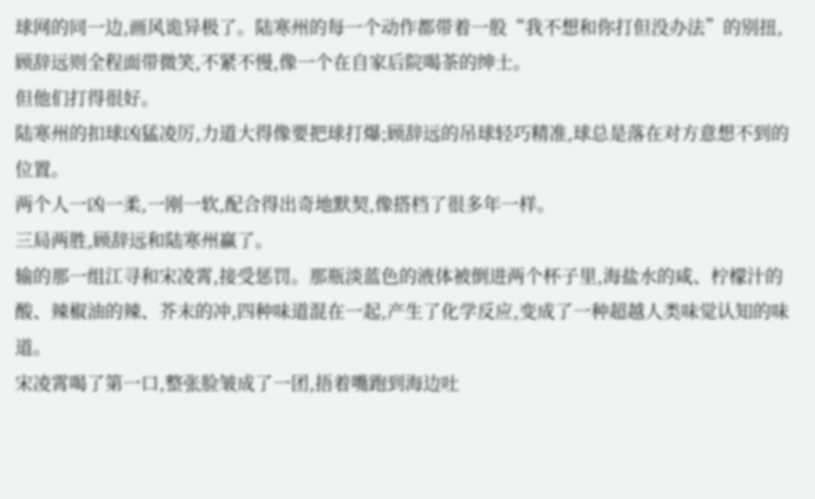球网的同一边,画风诡异极了。陆寒州的每一个动作都带着一股“我不想和你打但没办法”的别扭,顾辞远则全程面带微笑,不紧不慢,像一个在自家后院喝茶的绅士。
但他们打得很好。
陆寒州的扣球凶猛凌厉,力道大得像要把球打爆;顾辞远的吊球轻巧精准,球总是落在对方意想不到的位置。
两个人一凶一柔,一刚一软,配合得出奇地默契,像搭档了很多年一样。
三局两胜,顾辞远和陆寒州赢了。
输的那一组江寻和宋凌霄,接受惩罚。那瓶淡蓝色的液体被倒进两个杯子里,海盐水的咸、柠檬汁的酸、辣椒油的辣、芥末的冲,四种味道混在一起,产生了化学反应,变成了一种超越人类味觉认知的味道。
宋凌霄喝了第一口,整张脸皱成了一团,捂着嘴跑到海边吐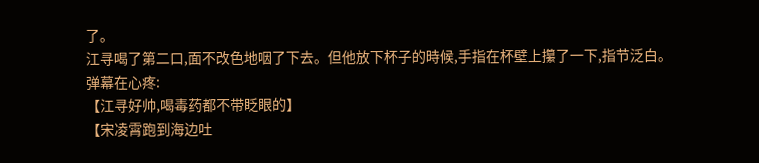了。
江寻喝了第二口,面不改色地咽了下去。但他放下杯子的時候,手指在杯壁上攥了一下,指节泛白。
弹幕在心疼:
【江寻好帅,喝毒药都不带眨眼的】
【宋凌霄跑到海边吐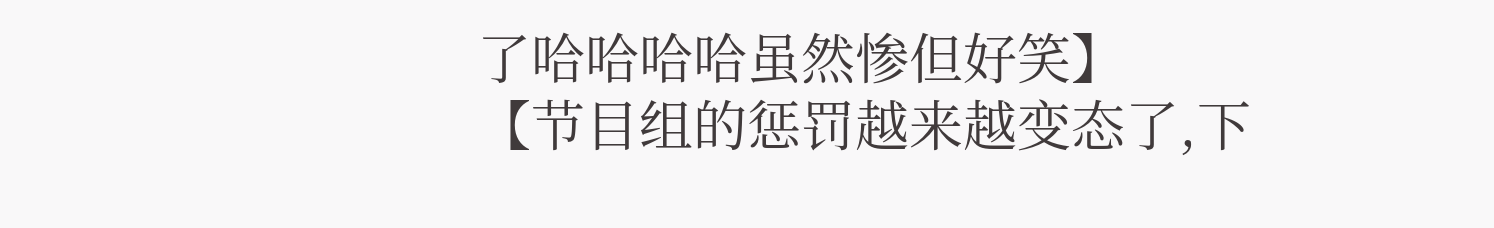了哈哈哈哈虽然惨但好笑】
【节目组的惩罚越来越变态了,下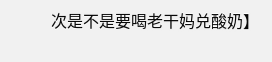次是不是要喝老干妈兑酸奶】